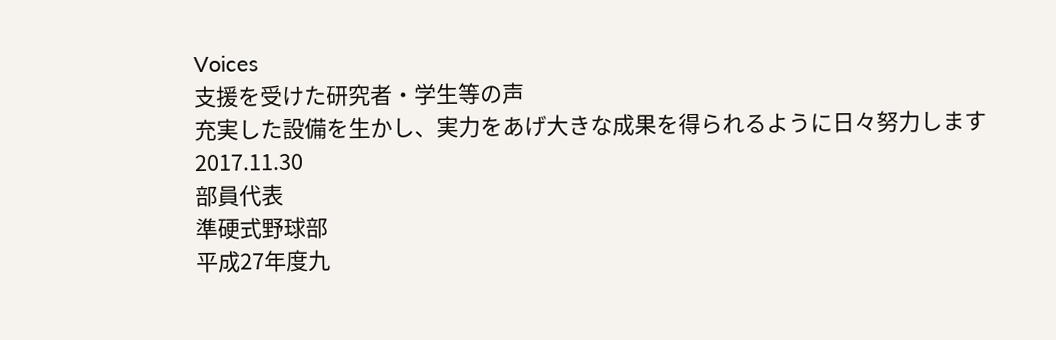Voices
支援を受けた研究者・学生等の声
充実した設備を生かし、実力をあげ大きな成果を得られるように日々努力します
2017.11.30
部員代表
準硬式野球部
平成27年度九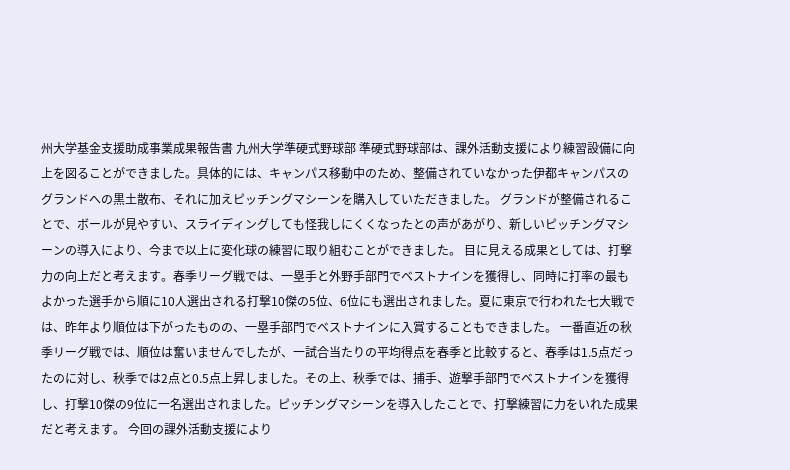州大学基金支援助成事業成果報告書 九州大学準硬式野球部 準硬式野球部は、課外活動支援により練習設備に向上を図ることができました。具体的には、キャンパス移動中のため、整備されていなかった伊都キャンパスのグランドへの黒土散布、それに加えピッチングマシーンを購入していただきました。 グランドが整備されることで、ボールが見やすい、スライディングしても怪我しにくくなったとの声があがり、新しいピッチングマシーンの導入により、今まで以上に変化球の練習に取り組むことができました。 目に見える成果としては、打撃力の向上だと考えます。春季リーグ戦では、一塁手と外野手部門でベストナインを獲得し、同時に打率の最もよかった選手から順に10人選出される打撃10傑の5位、6位にも選出されました。夏に東京で行われた七大戦では、昨年より順位は下がったものの、一塁手部門でベストナインに入賞することもできました。 一番直近の秋季リーグ戦では、順位は奮いませんでしたが、一試合当たりの平均得点を春季と比較すると、春季は1.5点だったのに対し、秋季では2点と0.5点上昇しました。その上、秋季では、捕手、遊撃手部門でベストナインを獲得し、打撃10傑の9位に一名選出されました。ピッチングマシーンを導入したことで、打撃練習に力をいれた成果だと考えます。 今回の課外活動支援により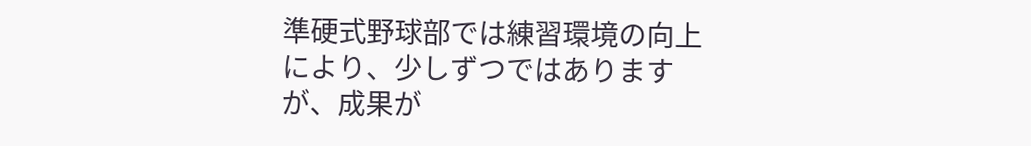準硬式野球部では練習環境の向上により、少しずつではありますが、成果が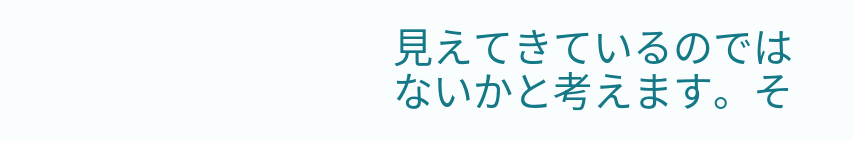見えてきているのではないかと考えます。そ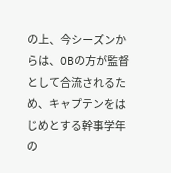の上、今シーズンからは、OBの方が監督として合流されるため、キャプテンをはじめとする幹事学年の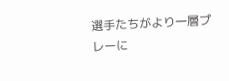選手たちがより一層プレーに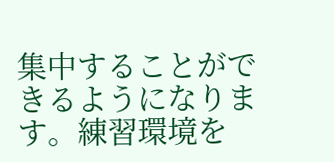集中することができるようになります。練習環境を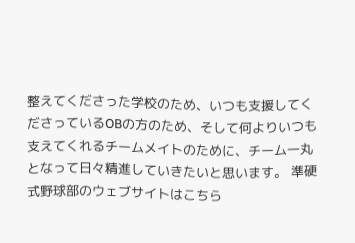整えてくださった学校のため、いつも支援してくださっているOBの方のため、そして何よりいつも支えてくれるチームメイトのために、チーム一丸となって日々精進していきたいと思います。 準硬式野球部のウェブサイトはこちら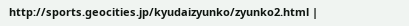http://sports.geocities.jp/kyudaizyunko/zyunko2.html |